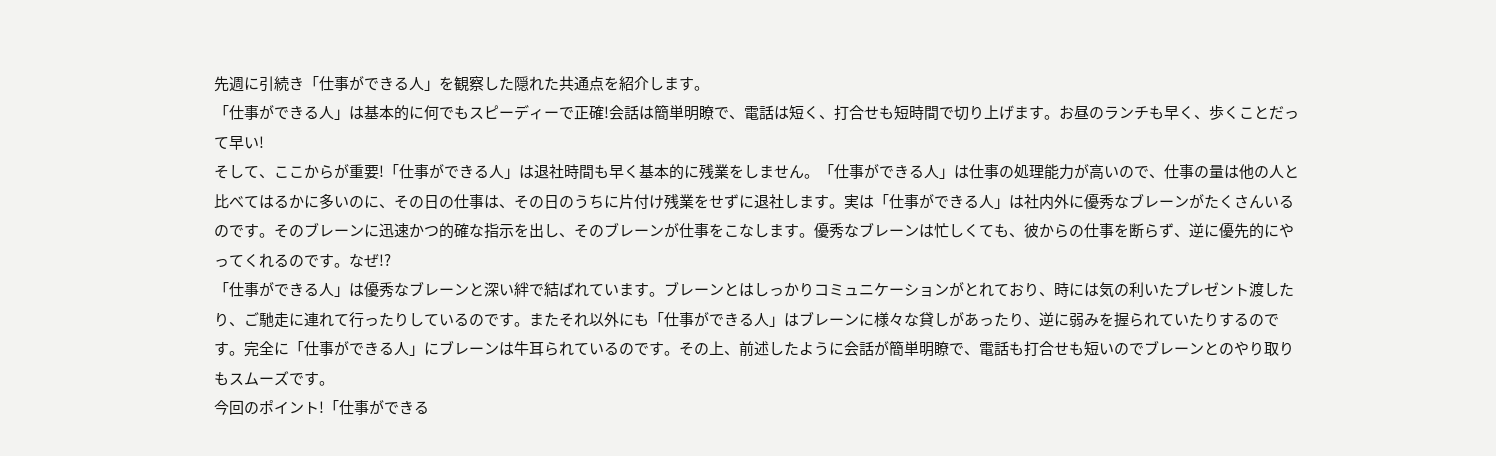先週に引続き「仕事ができる人」を観察した隠れた共通点を紹介します。
「仕事ができる人」は基本的に何でもスピーディーで正確!会話は簡単明瞭で、電話は短く、打合せも短時間で切り上げます。お昼のランチも早く、歩くことだって早い!
そして、ここからが重要!「仕事ができる人」は退社時間も早く基本的に残業をしません。「仕事ができる人」は仕事の処理能力が高いので、仕事の量は他の人と比べてはるかに多いのに、その日の仕事は、その日のうちに片付け残業をせずに退社します。実は「仕事ができる人」は社内外に優秀なブレーンがたくさんいるのです。そのブレーンに迅速かつ的確な指示を出し、そのブレーンが仕事をこなします。優秀なブレーンは忙しくても、彼からの仕事を断らず、逆に優先的にやってくれるのです。なぜ!?
「仕事ができる人」は優秀なブレーンと深い絆で結ばれています。ブレーンとはしっかりコミュニケーションがとれており、時には気の利いたプレゼント渡したり、ご馳走に連れて行ったりしているのです。またそれ以外にも「仕事ができる人」はブレーンに様々な貸しがあったり、逆に弱みを握られていたりするのです。完全に「仕事ができる人」にブレーンは牛耳られているのです。その上、前述したように会話が簡単明瞭で、電話も打合せも短いのでブレーンとのやり取りもスムーズです。
今回のポイント!「仕事ができる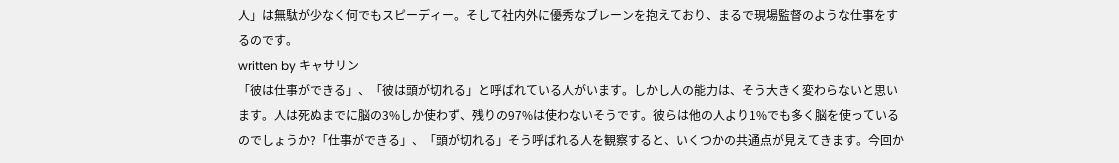人」は無駄が少なく何でもスピーディー。そして社内外に優秀なブレーンを抱えており、まるで現場監督のような仕事をするのです。
written by キャサリン
「彼は仕事ができる」、「彼は頭が切れる」と呼ばれている人がいます。しかし人の能力は、そう大きく変わらないと思います。人は死ぬまでに脳の3%しか使わず、残りの97%は使わないそうです。彼らは他の人より1%でも多く脳を使っているのでしょうか?「仕事ができる」、「頭が切れる」そう呼ばれる人を観察すると、いくつかの共通点が見えてきます。今回か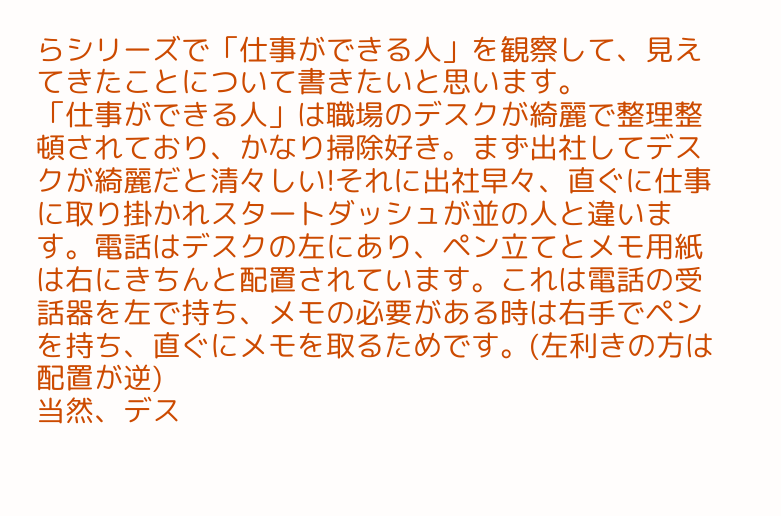らシリーズで「仕事ができる人」を観察して、見えてきたことについて書きたいと思います。
「仕事ができる人」は職場のデスクが綺麗で整理整頓されており、かなり掃除好き。まず出社してデスクが綺麗だと清々しい!それに出社早々、直ぐに仕事に取り掛かれスタートダッシュが並の人と違います。電話はデスクの左にあり、ペン立てとメモ用紙は右にきちんと配置されています。これは電話の受話器を左で持ち、メモの必要がある時は右手でペンを持ち、直ぐにメモを取るためです。(左利きの方は配置が逆)
当然、デス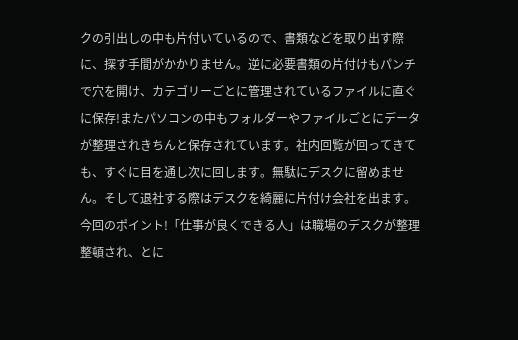クの引出しの中も片付いているので、書類などを取り出す際に、探す手間がかかりません。逆に必要書類の片付けもパンチで穴を開け、カテゴリーごとに管理されているファイルに直ぐに保存!またパソコンの中もフォルダーやファイルごとにデータが整理されきちんと保存されています。社内回覧が回ってきても、すぐに目を通し次に回します。無駄にデスクに留めません。そして退社する際はデスクを綺麗に片付け会社を出ます。
今回のポイント!「仕事が良くできる人」は職場のデスクが整理整頓され、とに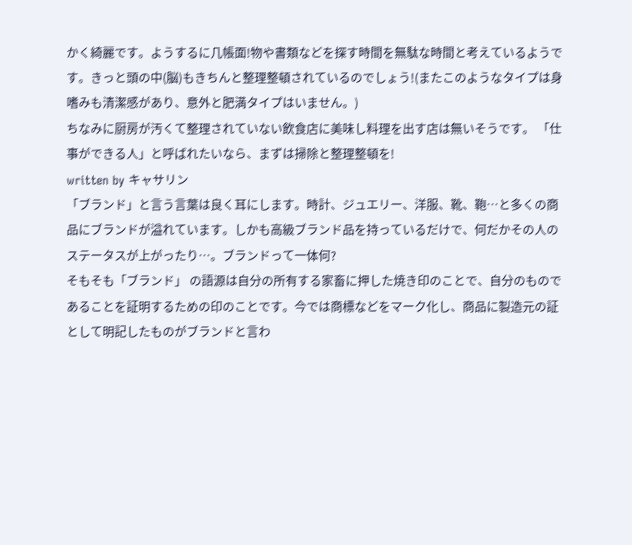かく綺麗です。ようするに几帳面!物や書類などを探す時間を無駄な時間と考えているようです。きっと頭の中(脳)もきちんと整理整頓されているのでしょう!(またこのようなタイプは身嗜みも清潔感があり、意外と肥満タイプはいません。)
ちなみに厨房が汚くて整理されていない飲食店に美味し料理を出す店は無いそうです。 「仕事ができる人」と呼ばれたいなら、まずは掃除と整理整頓を!
written by キャサリン
「ブランド」と言う言葉は良く耳にします。時計、ジュエリー、洋服、靴、鞄…と多くの商品にブランドが溢れています。しかも高級ブランド品を持っているだけで、何だかその人のステータスが上がったり…。ブランドって一体何?
そもそも「ブランド」 の語源は自分の所有する家畜に押した焼き印のことで、自分のものであることを証明するための印のことです。今では商標などをマーク化し、商品に製造元の証として明記したものがブランドと言わ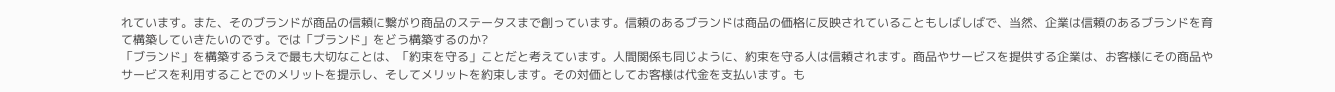れています。また、そのブランドが商品の信頼に繋がり商品のステータスまで創っています。信頼のあるブランドは商品の価格に反映されていることもしばしばで、当然、企業は信頼のあるブランドを育て構築していきたいのです。では「ブランド」をどう構築するのか?
「ブランド」を構築するうえで最も大切なことは、「約束を守る」ことだと考えています。人間関係も同じように、約束を守る人は信頼されます。商品やサービスを提供する企業は、お客様にその商品やサービスを利用することでのメリットを提示し、そしてメリットを約束します。その対価としてお客様は代金を支払います。も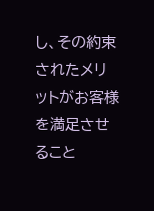し、その約束されたメリットがお客様を満足させること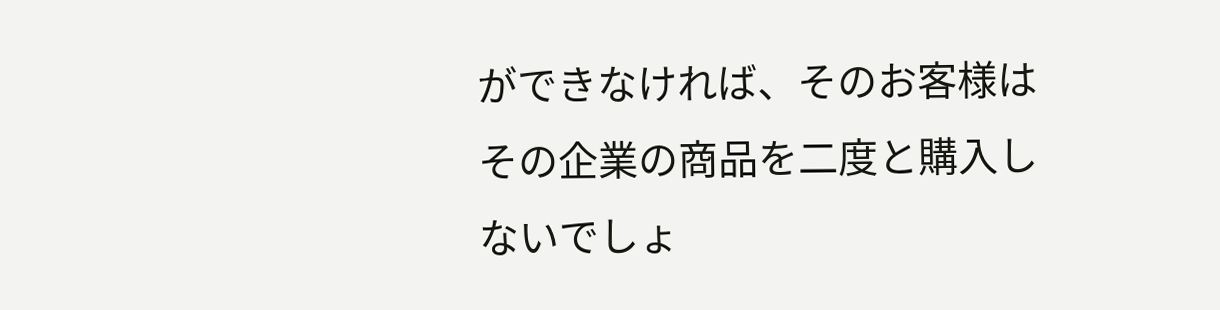ができなければ、そのお客様はその企業の商品を二度と購入しないでしょ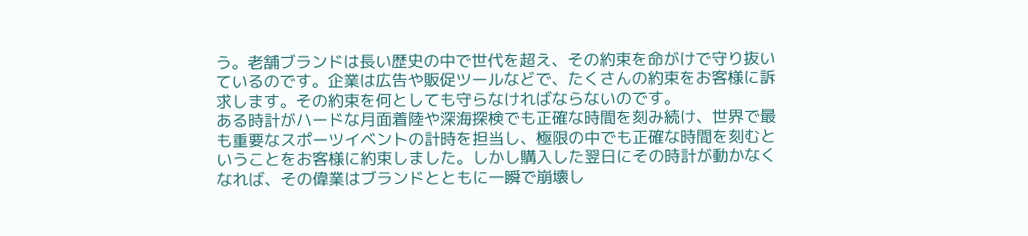う。老舗ブランドは長い歴史の中で世代を超え、その約束を命がけで守り抜いているのです。企業は広告や販促ツールなどで、たくさんの約束をお客様に訴求します。その約束を何としても守らなければならないのです。
ある時計がハードな月面着陸や深海探検でも正確な時間を刻み続け、世界で最も重要なスポーツイベントの計時を担当し、極限の中でも正確な時間を刻むということをお客様に約束しました。しかし購入した翌日にその時計が動かなくなれば、その偉業はブランドとともに一瞬で崩壊し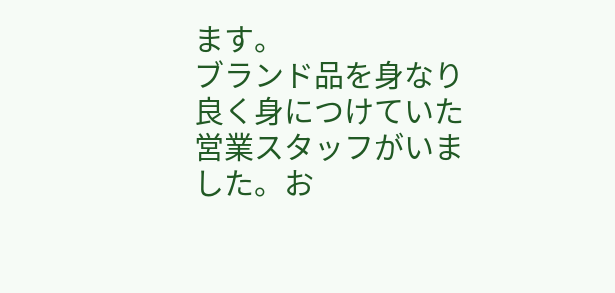ます。
ブランド品を身なり良く身につけていた営業スタッフがいました。お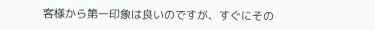客様から第一印象は良いのですが、すぐにその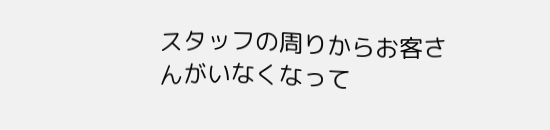スタッフの周りからお客さんがいなくなって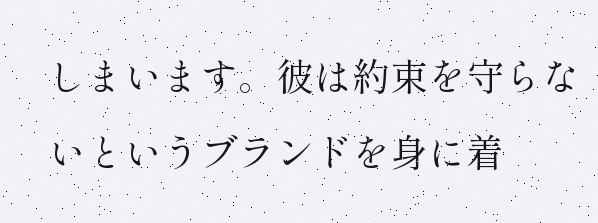しまいます。彼は約束を守らないというブランドを身に着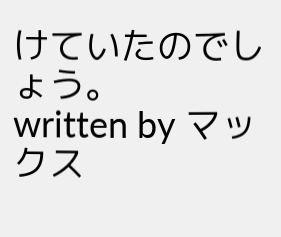けていたのでしょう。
written by マックス